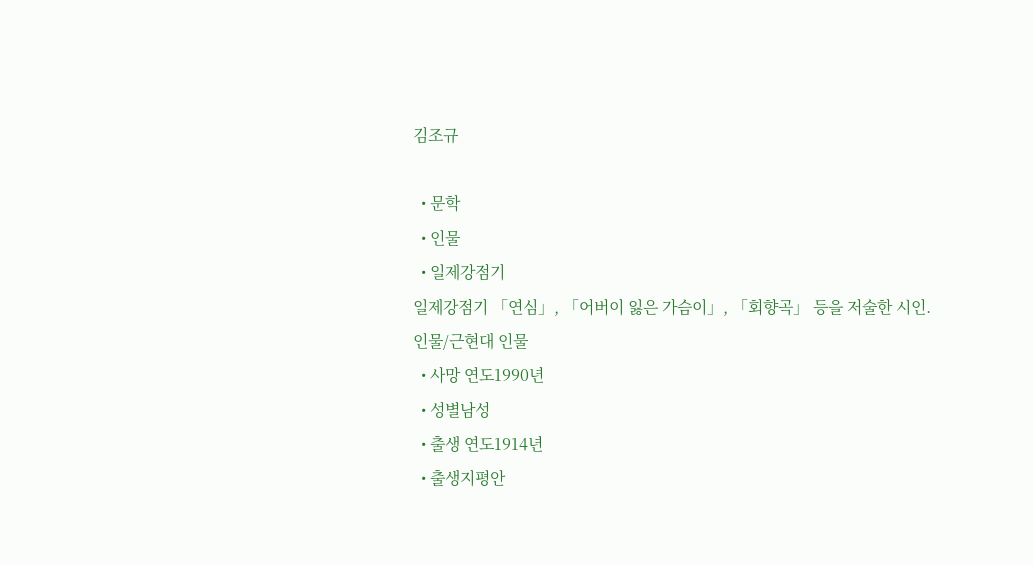김조규

  • 문학
  • 인물
  • 일제강점기
일제강점기 「연심」, 「어버이 잃은 가슴이」, 「회향곡」 등을 저술한 시인.
인물/근현대 인물
  • 사망 연도1990년
  • 성별남성
  • 출생 연도1914년
  • 출생지평안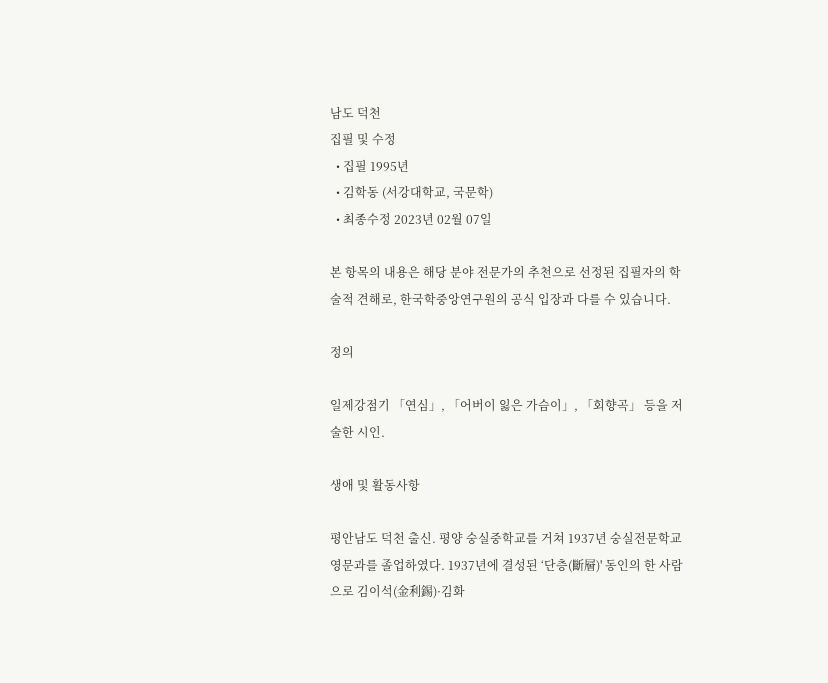남도 덕천
집필 및 수정
  • 집필 1995년
  • 김학동 (서강대학교, 국문학)
  • 최종수정 2023년 02월 07일

본 항목의 내용은 해당 분야 전문가의 추천으로 선정된 집필자의 학술적 견해로, 한국학중앙연구원의 공식 입장과 다를 수 있습니다.

정의

일제강점기 「연심」, 「어버이 잃은 가슴이」, 「회향곡」 등을 저술한 시인.

생애 및 활동사항

평안남도 덕천 출신. 평양 숭실중학교를 거쳐 1937년 숭실전문학교 영문과를 졸업하였다. 1937년에 결성된 ‘단층(斷層)' 동인의 한 사람으로 김이석(金利錫)·김화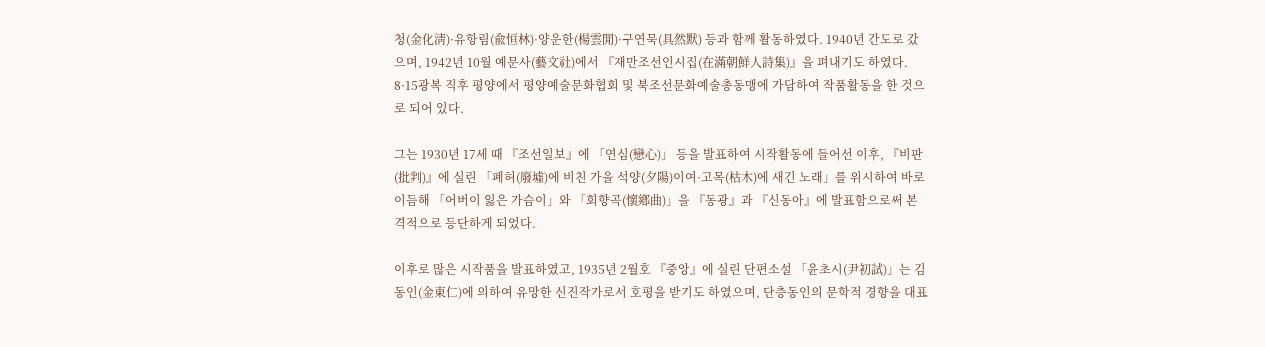청(金化淸)·유항림(兪恒林)·양운한(楊雲閒)·구연묵(具然默) 등과 함께 활동하였다. 1940년 간도로 갔으며, 1942년 10월 예문사(藝文社)에서 『재만조선인시집(在滿朝鮮人詩集)』을 펴내기도 하였다. 8·15광복 직후 평양에서 평양예술문화협회 및 북조선문화예술총동맹에 가담하여 작품활동을 한 것으로 되어 있다.

그는 1930년 17세 때 『조선일보』에 「연심(戀心)」 등을 발표하여 시작활동에 들어선 이후, 『비판(批判)』에 실린 「폐허(廢墟)에 비친 가을 석양(夕陽)이여·고목(枯木)에 새긴 노래」를 위시하여 바로 이듬해 「어버이 잃은 가슴이」와 「회향곡(懷鄕曲)」을 『동광』과 『신동아』에 발표함으로써 본격적으로 등단하게 되었다.

이후로 많은 시작품을 발표하였고, 1935년 2월호 『중앙』에 실린 단편소설 「윤초시(尹初試)」는 김동인(金東仁)에 의하여 유망한 신진작가로서 호평을 받기도 하였으며, 단층동인의 문학적 경향을 대표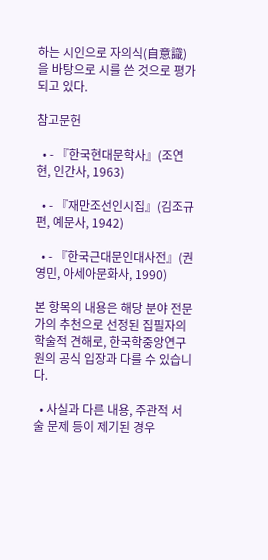하는 시인으로 자의식(自意識)을 바탕으로 시를 쓴 것으로 평가되고 있다.

참고문헌

  • - 『한국현대문학사』(조연현, 인간사, 1963)

  • - 『재만조선인시집』(김조규 편, 예문사, 1942)

  • - 『한국근대문인대사전』(권영민, 아세아문화사, 1990)

본 항목의 내용은 해당 분야 전문가의 추천으로 선정된 집필자의 학술적 견해로, 한국학중앙연구원의 공식 입장과 다를 수 있습니다.

  • 사실과 다른 내용, 주관적 서술 문제 등이 제기된 경우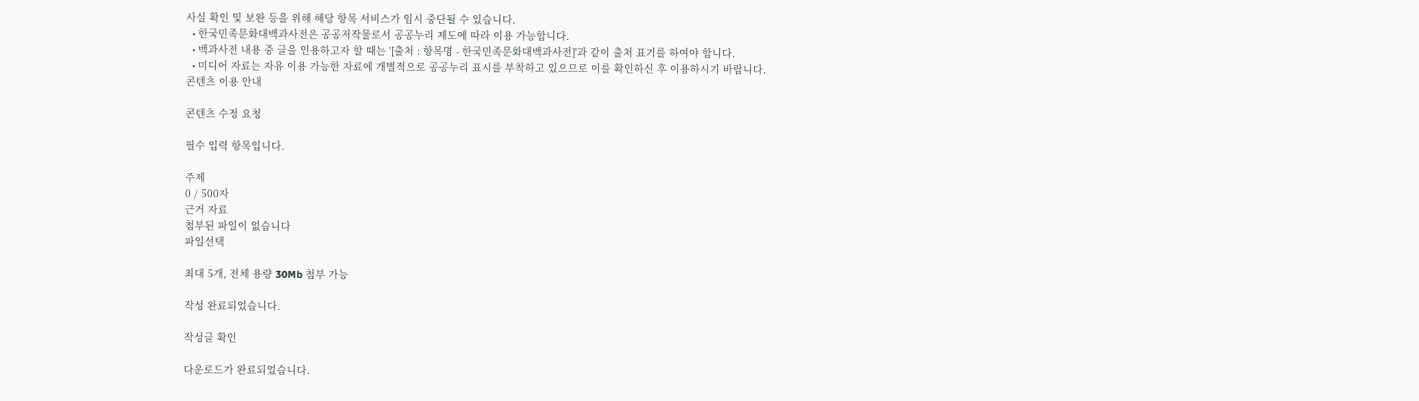사실 확인 및 보완 등을 위해 해당 항목 서비스가 임시 중단될 수 있습니다.
  • 한국민족문화대백과사전은 공공저작물로서 공공누리 제도에 따라 이용 가능합니다.
  • 백과사전 내용 중 글을 인용하고자 할 때는 '[출처 : 항목명 - 한국민족문화대백과사전]'과 같이 출처 표기를 하여야 합니다.
  • 미디어 자료는 자유 이용 가능한 자료에 개별적으로 공공누리 표시를 부착하고 있으므로 이를 확인하신 후 이용하시기 바랍니다.
콘텐츠 이용 안내

콘텐츠 수정 요청

필수 입력 항목입니다.

주제
0 / 500자
근거 자료
첨부된 파일이 없습니다
파일선택

최대 5개, 전체 용량 30Mb 첨부 가능

작성 완료되었습니다.

작성글 확인

다운로드가 완료되었습니다.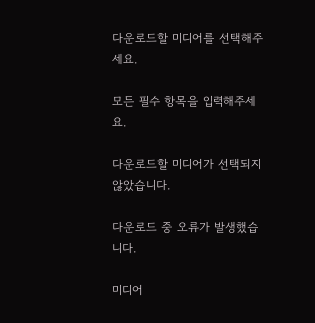다운로드할 미디어를 선택해주세요.

모든 필수 항목을 입력해주세요.

다운로드할 미디어가 선택되지 않았습니다.

다운로드 중 오류가 발생했습니다.

미디어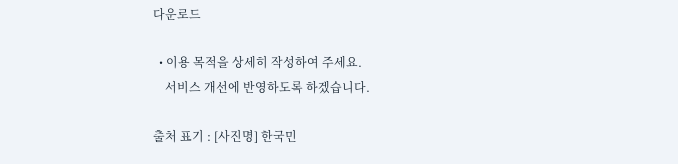다운로드

  • 이용 목적을 상세히 작성하여 주세요.
    서비스 개선에 반영하도록 하겠습니다.

출처 표기 : [사진명] 한국민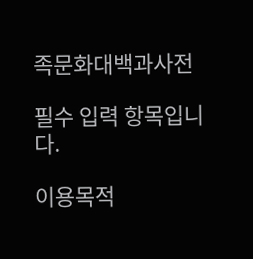족문화대백과사전

필수 입력 항목입니다.

이용목적